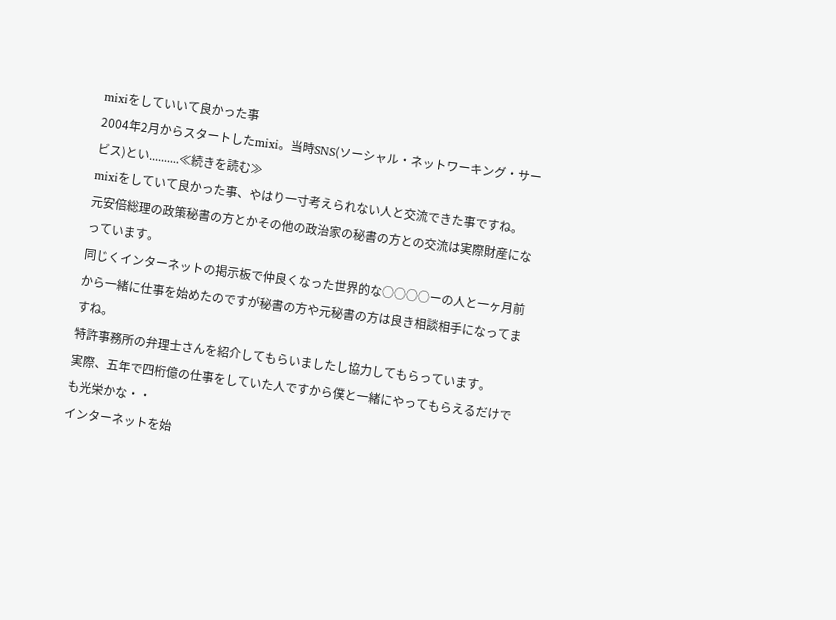mixiをしていいて良かった事
2004年2月からスタートしたmixi。当時SNS(ソーシャル・ネットワーキング・サービス)とい..........≪続きを読む≫
mixiをしていて良かった事、やはり一寸考えられない人と交流できた事ですね。
元安倍総理の政策秘書の方とかその他の政治家の秘書の方との交流は実際財産になっています。
同じくインターネットの掲示板で仲良くなった世界的な○○○○ーの人と一ヶ月前から一緒に仕事を始めたのですが秘書の方や元秘書の方は良き相談相手になってますね。
特許事務所の弁理士さんを紹介してもらいましたし協力してもらっています。
実際、五年で四桁億の仕事をしていた人ですから僕と一緒にやってもらえるだけでも光栄かな・・
インターネットを始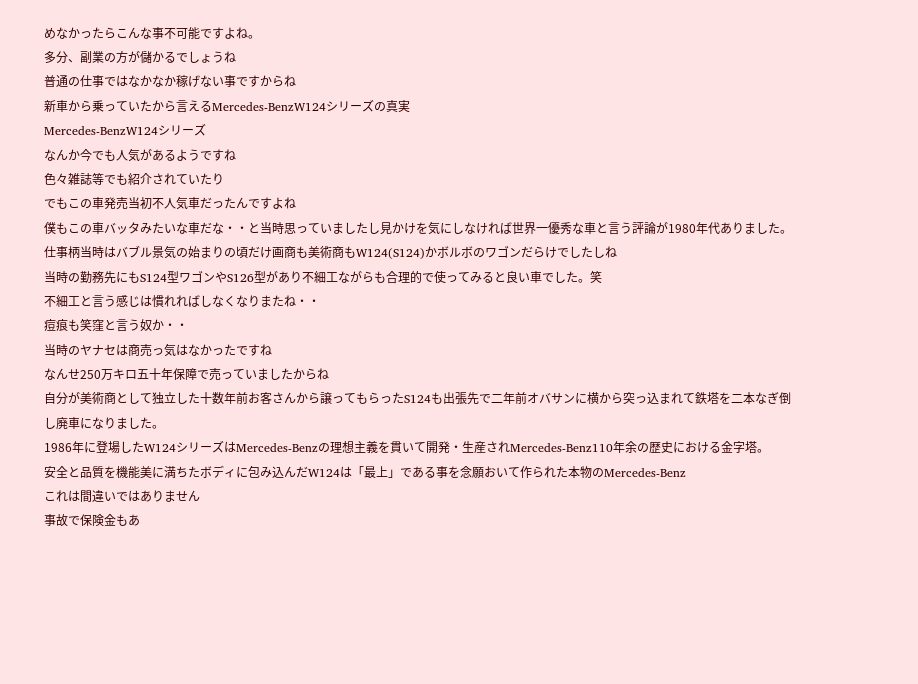めなかったらこんな事不可能ですよね。
多分、副業の方が儲かるでしょうね
普通の仕事ではなかなか稼げない事ですからね
新車から乗っていたから言えるMercedes-BenzW124シリーズの真実
Mercedes-BenzW124シリーズ
なんか今でも人気があるようですね
色々雑誌等でも紹介されていたり
でもこの車発売当初不人気車だったんですよね
僕もこの車バッタみたいな車だな・・と当時思っていましたし見かけを気にしなければ世界一優秀な車と言う評論が1980年代ありました。
仕事柄当時はバブル景気の始まりの頃だけ画商も美術商もW124(S124)かボルボのワゴンだらけでしたしね
当時の勤務先にもS124型ワゴンやS126型があり不細工ながらも合理的で使ってみると良い車でした。笑
不細工と言う感じは慣れればしなくなりまたね・・
痘痕も笑窪と言う奴か・・
当時のヤナセは商売っ気はなかったですね
なんせ250万キロ五十年保障で売っていましたからね
自分が美術商として独立した十数年前お客さんから譲ってもらったS124も出張先で二年前オバサンに横から突っ込まれて鉄塔を二本なぎ倒し廃車になりました。
1986年に登場したW124シリーズはMercedes-Benzの理想主義を貫いて開発・生産されMercedes-Benz110年余の歴史における金字塔。
安全と品質を機能美に満ちたボディに包み込んだW124は「最上」である事を念願おいて作られた本物のMercedes-Benz
これは間違いではありません
事故で保険金もあ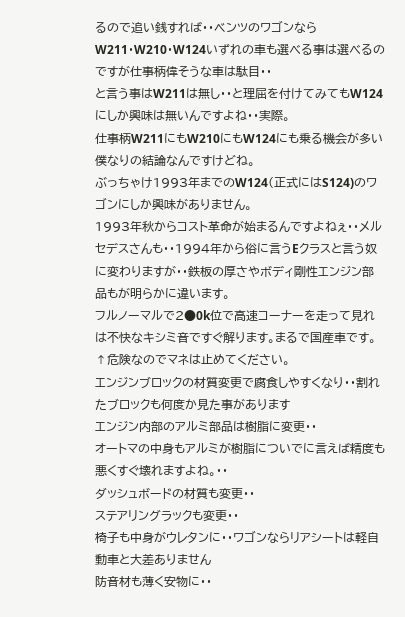るので追い銭すれば・・ベンツのワゴンならW211・W210・W124いずれの車も選べる事は選べるのですが仕事柄偉そうな車は駄目・・
と言う事はW211は無し・・と理屈を付けてみてもW124にしか興味は無いんですよね・・実際。
仕事柄W211にもW210にもW124にも乗る機会が多い僕なりの結論なんですけどね。
ぶっちゃけ1993年までのW124(正式にはS124)のワゴンにしか興味がありません。
1993年秋からコスト革命が始まるんですよねぇ・・メルセデスさんも・・1994年から俗に言うEクラスと言う奴に変わりますが・・鉄板の厚さやボディ剛性エンジン部品もが明らかに違います。
フルノーマルで2●0k位で高速コーナーを走って見れは不快なキシミ音ですぐ解ります。まるで国産車です。
↑危険なのでマネは止めてください。
エンジンブロックの材質変更で腐食しやすくなり・・割れたブロックも何度か見た事があります
エンジン内部のアルミ部品は樹脂に変更・・
オートマの中身もアルミが樹脂についでに言えば精度も悪くすぐ壊れますよね。・・
ダッシュボードの材質も変更・・
ステアリングラックも変更・・
椅子も中身がウレタンに・・ワゴンならリアシートは軽自動車と大差ありません
防音材も薄く安物に・・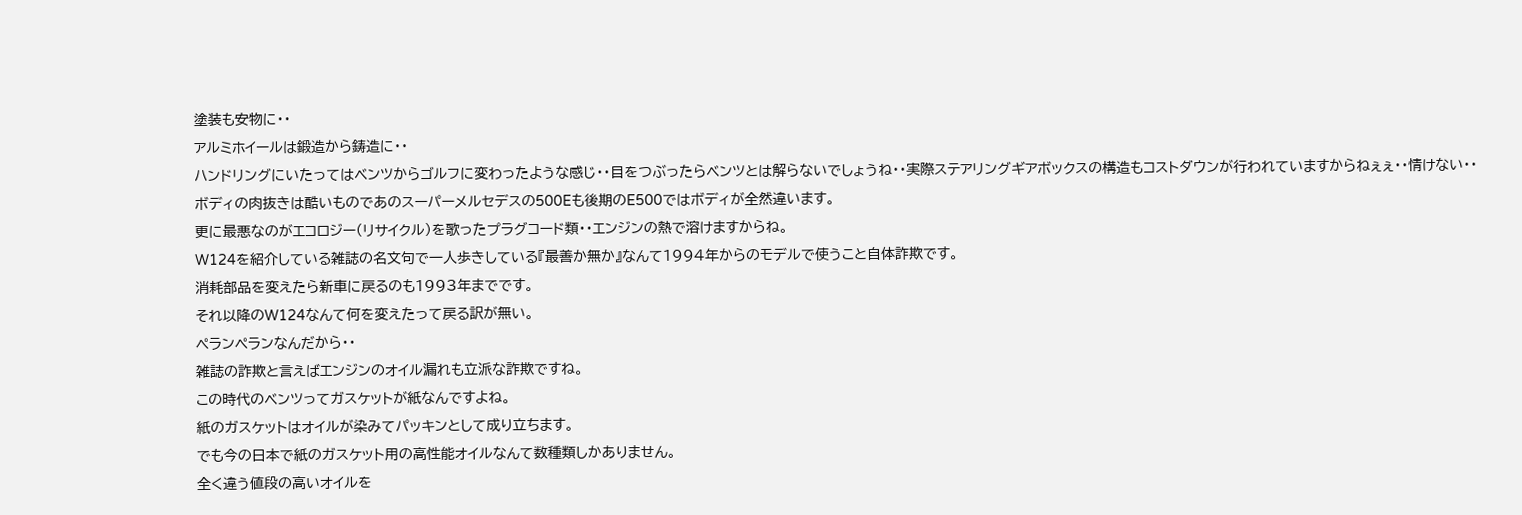塗装も安物に・・
アルミホイールは鍛造から鋳造に・・
ハンドリングにいたってはベンツからゴルフに変わったような感じ・・目をつぶったらベンツとは解らないでしょうね・・実際ステアリングギアボックスの構造もコストダウンが行われていますからねぇぇ・・情けない・・
ボディの肉抜きは酷いものであのスーパーメルセデスの500Eも後期のE500ではボディが全然違います。
更に最悪なのがエコロジー(リサイクル)を歌ったプラグコード類・・エンジンの熱で溶けますからね。
W124を紹介している雑誌の名文句で一人歩きしている『最善か無か』なんて1994年からのモデルで使うこと自体詐欺です。
消耗部品を変えたら新車に戻るのも1993年までです。
それ以降のW124なんて何を変えたって戻る訳が無い。
ペランペランなんだから・・
雑誌の詐欺と言えばエンジンのオイル漏れも立派な詐欺ですね。
この時代のベンツってガスケットが紙なんですよね。
紙のガスケットはオイルが染みてパッキンとして成り立ちます。
でも今の日本で紙のガスケット用の高性能オイルなんて数種類しかありません。
全く違う値段の高いオイルを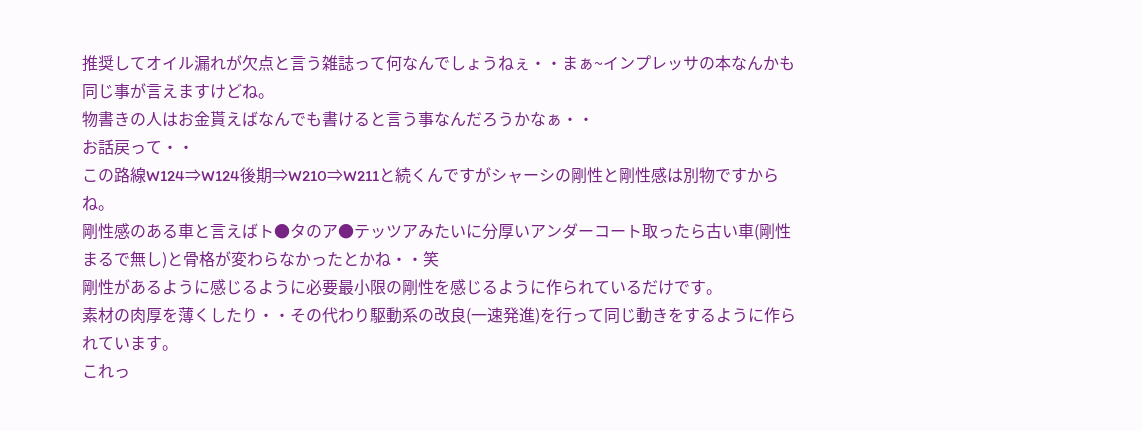推奨してオイル漏れが欠点と言う雑誌って何なんでしょうねぇ・・まぁ~インプレッサの本なんかも同じ事が言えますけどね。
物書きの人はお金貰えばなんでも書けると言う事なんだろうかなぁ・・
お話戻って・・
この路線W124⇒W124後期⇒W210⇒W211と続くんですがシャーシの剛性と剛性感は別物ですからね。
剛性感のある車と言えばト●タのア●テッツアみたいに分厚いアンダーコート取ったら古い車(剛性まるで無し)と骨格が変わらなかったとかね・・笑
剛性があるように感じるように必要最小限の剛性を感じるように作られているだけです。
素材の肉厚を薄くしたり・・その代わり駆動系の改良(一速発進)を行って同じ動きをするように作られています。
これっ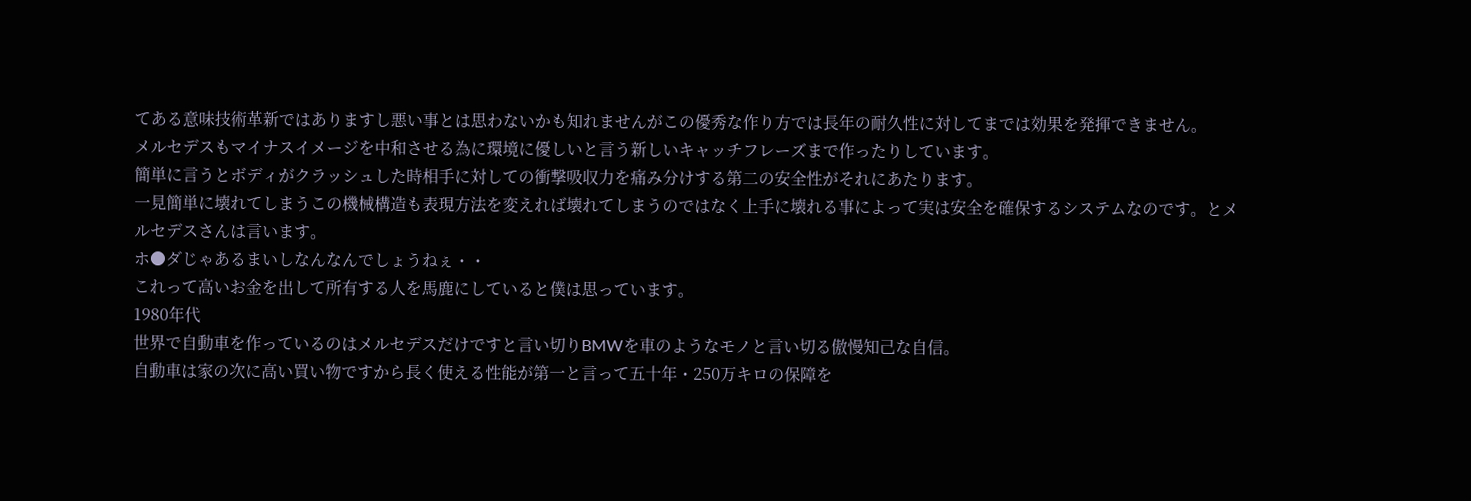てある意味技術革新ではありますし悪い事とは思わないかも知れませんがこの優秀な作り方では長年の耐久性に対してまでは効果を発揮できません。
メルセデスもマイナスイメージを中和させる為に環境に優しいと言う新しいキャッチフレーズまで作ったりしています。
簡単に言うとボディがクラッシュした時相手に対しての衝撃吸収力を痛み分けする第二の安全性がそれにあたります。
一見簡単に壊れてしまうこの機械構造も表現方法を変えれば壊れてしまうのではなく上手に壊れる事によって実は安全を確保するシステムなのです。とメルセデスさんは言います。
ホ●ダじゃあるまいしなんなんでしょうねぇ・・
これって高いお金を出して所有する人を馬鹿にしていると僕は思っています。
1980年代
世界で自動車を作っているのはメルセデスだけですと言い切りBMWを車のようなモノと言い切る傲慢知己な自信。
自動車は家の次に高い買い物ですから長く使える性能が第一と言って五十年・250万キロの保障を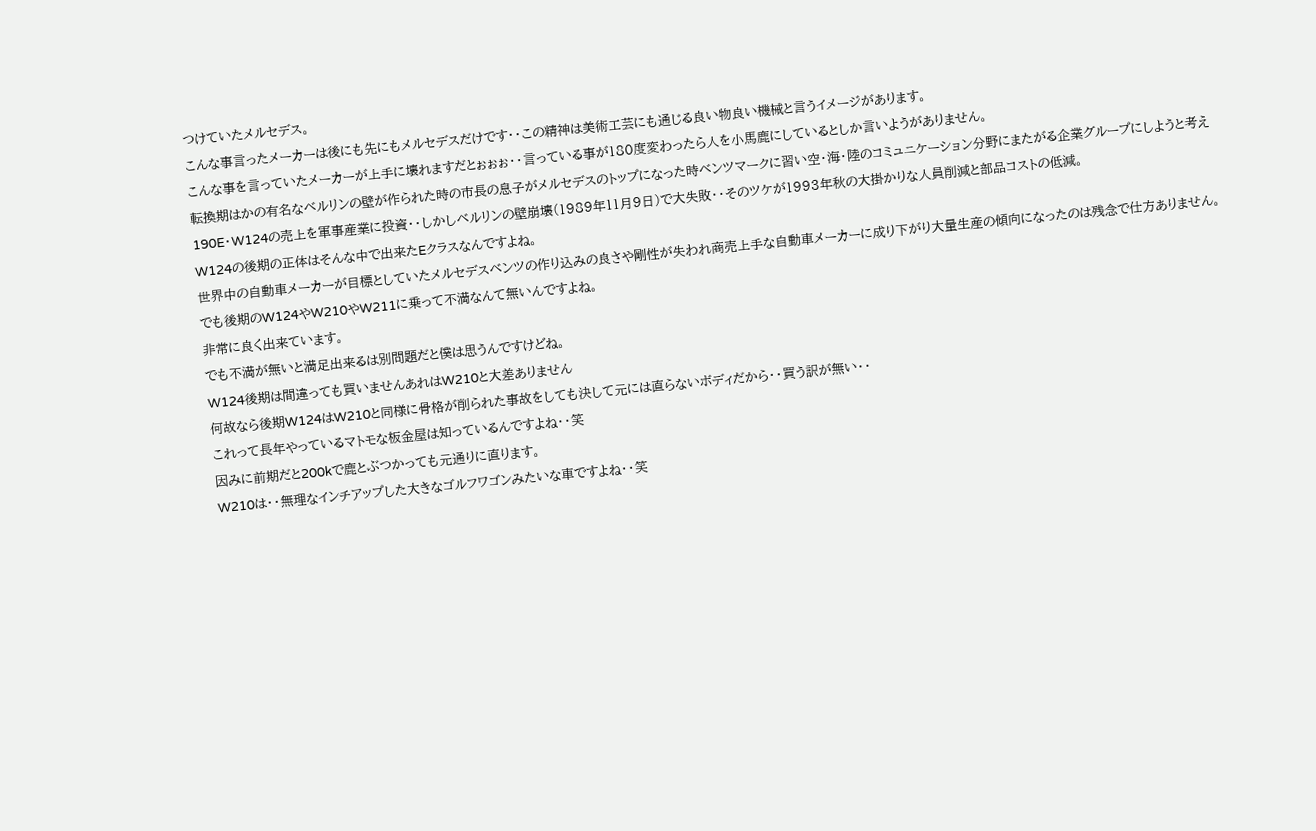つけていたメルセデス。
こんな事言ったメーカーは後にも先にもメルセデスだけです・・この精神は美術工芸にも通じる良い物良い機械と言うイメージがあります。
こんな事を言っていたメーカーが上手に壊れますだとぉぉぉ・・言っている事が180度変わったら人を小馬鹿にしているとしか言いようがありません。
転換期はかの有名なベルリンの壁が作られた時の市長の息子がメルセデスのトップになった時ベンツマークに習い空・海・陸のコミュニケーション分野にまたがる企業グループにしようと考え190E・W124の売上を軍事産業に投資・・しかしベルリンの壁崩壊(1989年11月9日)で大失敗・・そのツケが1993年秋の大掛かりな人員削減と部品コストの低減。
W124の後期の正体はそんな中で出来たEクラスなんですよね。
世界中の自動車メーカーが目標としていたメルセデスベンツの作り込みの良さや剛性が失われ商売上手な自動車メーカーに成り下がり大量生産の傾向になったのは残念で仕方ありません。
でも後期のW124やW210やW211に乗って不満なんて無いんですよね。
非常に良く出来ています。
でも不満が無いと満足出来るは別問題だと僕は思うんですけどね。
W124後期は間違っても買いませんあれはW210と大差ありません
何故なら後期W124はW210と同様に骨格が削られた事故をしても決して元には直らないボディだから・・買う訳が無い・・
これって長年やっているマトモな板金屋は知っているんですよね・・笑
因みに前期だと200kで鹿とぶつかっても元通りに直ります。
W210は・・無理なインチアップした大きなゴルフワゴンみたいな車ですよね・・笑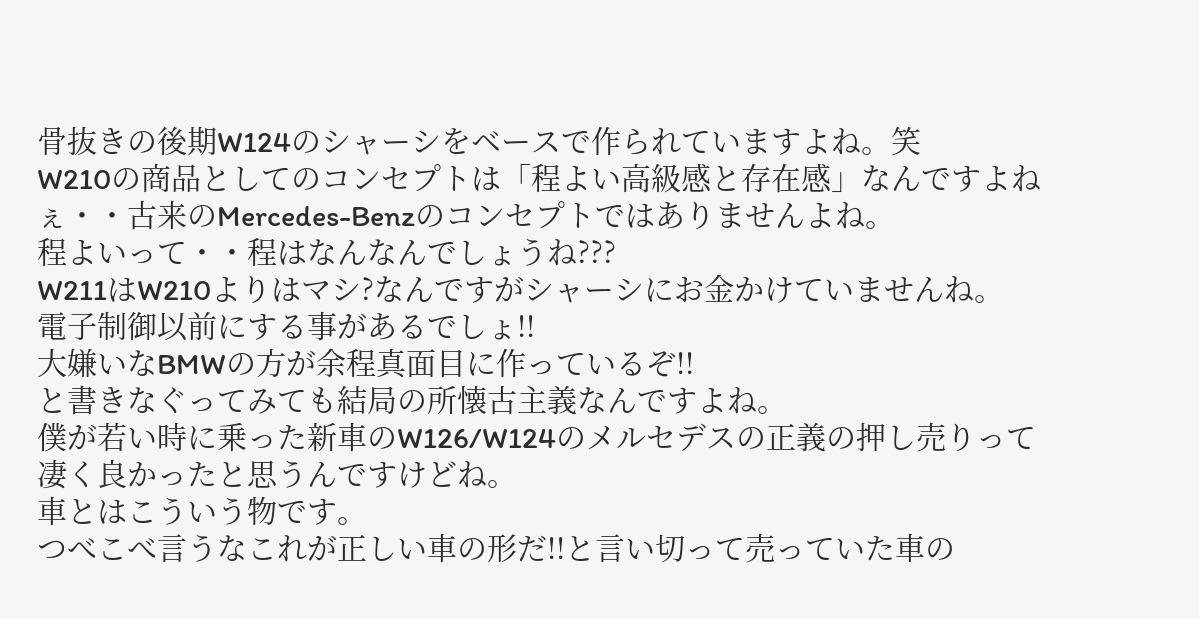骨抜きの後期W124のシャーシをベースで作られていますよね。笑
W210の商品としてのコンセプトは「程よい高級感と存在感」なんですよねぇ・・古来のMercedes-Benzのコンセプトではありませんよね。
程よいって・・程はなんなんでしょうね???
W211はW210よりはマシ?なんですがシャーシにお金かけていませんね。
電子制御以前にする事があるでしょ!!
大嫌いなBMWの方が余程真面目に作っているぞ!!
と書きなぐってみても結局の所懐古主義なんですよね。
僕が若い時に乗った新車のW126/W124のメルセデスの正義の押し売りって凄く良かったと思うんですけどね。
車とはこういう物です。
つべこべ言うなこれが正しい車の形だ!!と言い切って売っていた車の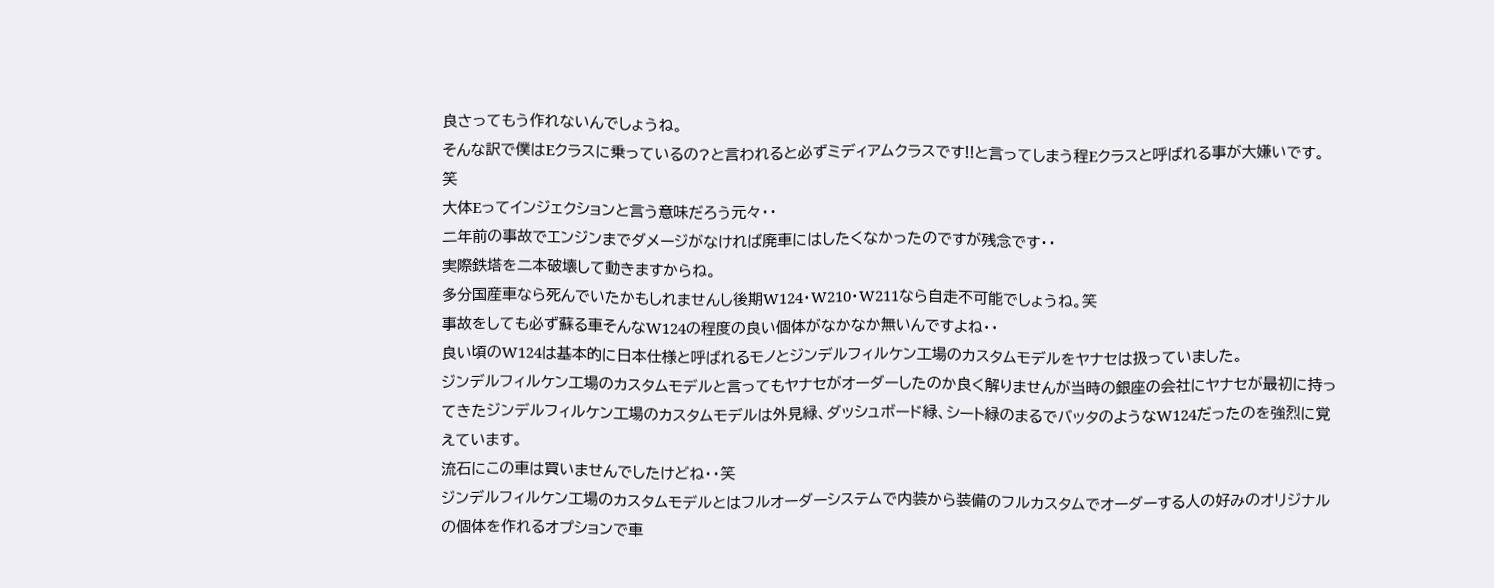良さってもう作れないんでしょうね。
そんな訳で僕はEクラスに乗っているの?と言われると必ずミディアムクラスです!!と言ってしまう程Eクラスと呼ばれる事が大嫌いです。笑
大体Eってインジェクションと言う意味だろう元々・・
二年前の事故でエンジンまでダメージがなければ廃車にはしたくなかったのですが残念です・・
実際鉄塔を二本破壊して動きますからね。
多分国産車なら死んでいたかもしれませんし後期W124・W210・W211なら自走不可能でしょうね。笑
事故をしても必ず蘇る車そんなW124の程度の良い個体がなかなか無いんですよね・・
良い頃のW124は基本的に日本仕様と呼ばれるモノとジンデルフィルケン工場のカスタムモデルをヤナセは扱っていました。
ジンデルフィルケン工場のカスタムモデルと言ってもヤナセがオーダーしたのか良く解りませんが当時の銀座の会社にヤナセが最初に持ってきたジンデルフィルケン工場のカスタムモデルは外見緑、ダッシュボード緑、シート緑のまるでバッタのようなW124だったのを強烈に覚えています。
流石にこの車は買いませんでしたけどね・・笑
ジンデルフィルケン工場のカスタムモデルとはフルオーダーシステムで内装から装備のフルカスタムでオーダーする人の好みのオリジナルの個体を作れるオプションで車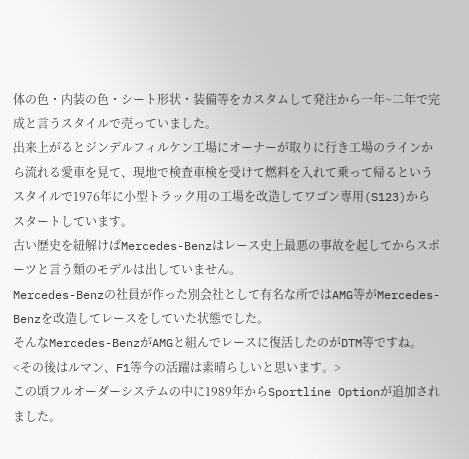体の色・内装の色・シート形状・装備等をカスタムして発注から一年~二年で完成と言うスタイルで売っていました。
出来上がるとジンデルフィルケン工場にオーナーが取りに行き工場のラインから流れる愛車を見て、現地で検査車検を受けて燃料を入れて乗って帰るというスタイルで1976年に小型トラック用の工場を改造してワゴン専用(S123)からスタートしています。
古い歴史を紐解けばMercedes-Benzはレース史上最悪の事故を起してからスポーツと言う類のモデルは出していません。
Mercedes-Benzの社員が作った別会社として有名な所ではAMG等がMercedes-Benzを改造してレースをしていた状態でした。
そんなMercedes-BenzがAMGと組んでレースに復活したのがDTM等ですね。
<その後はルマン、F1等今の活躍は素晴らしいと思います。>
この頃フルオーダーシステムの中に1989年からSportline Optionが追加されました。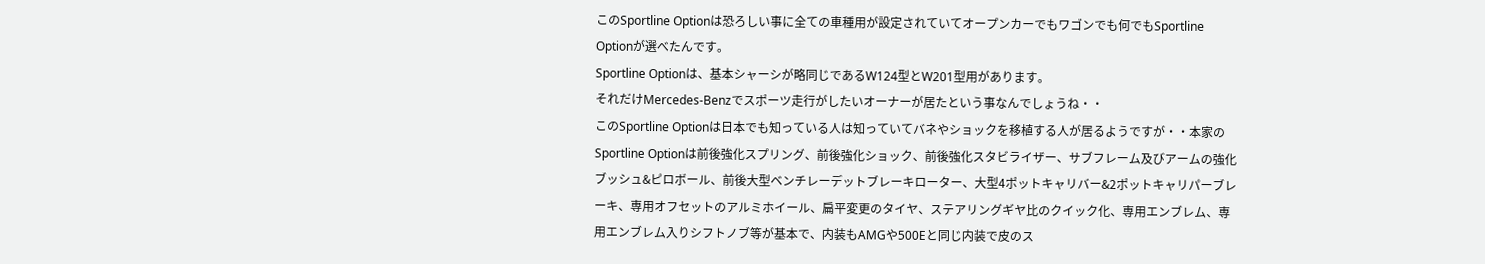このSportline Optionは恐ろしい事に全ての車種用が設定されていてオープンカーでもワゴンでも何でもSportline Optionが選べたんです。
Sportline Optionは、基本シャーシが略同じであるW124型とW201型用があります。
それだけMercedes-Benzでスポーツ走行がしたいオーナーが居たという事なんでしょうね・・
このSportline Optionは日本でも知っている人は知っていてバネやショックを移植する人が居るようですが・・本家のSportline Optionは前後強化スプリング、前後強化ショック、前後強化スタビライザー、サブフレーム及びアームの強化ブッシュ&ピロボール、前後大型ベンチレーデットブレーキローター、大型4ポットキャリバー&2ポットキャリパーブレーキ、専用オフセットのアルミホイール、扁平変更のタイヤ、ステアリングギヤ比のクイック化、専用エンブレム、専用エンブレム入りシフトノブ等が基本で、内装もAMGや500Eと同じ内装で皮のス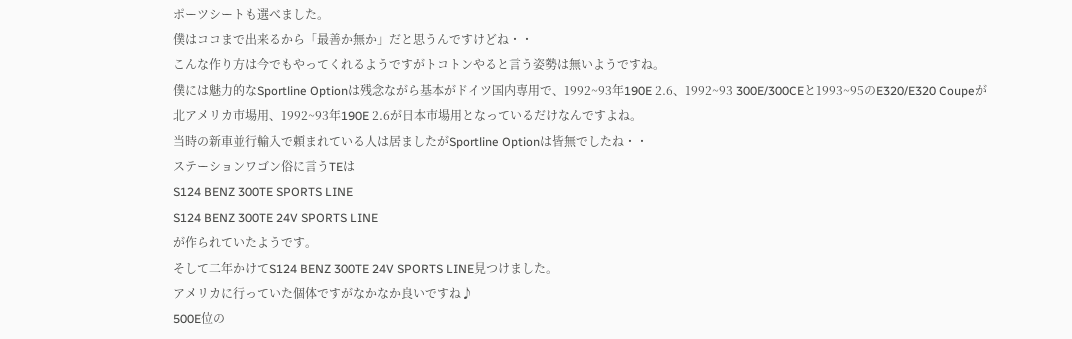ポーツシートも選べました。
僕はココまで出来るから「最善か無か」だと思うんですけどね・・
こんな作り方は今でもやってくれるようですがトコトンやると言う姿勢は無いようですね。
僕には魅力的なSportline Optionは残念ながら基本がドイツ国内専用で、1992~93年190E 2.6、1992~93 300E/300CEと1993~95のE320/E320 Coupeが北アメリカ市場用、1992~93年190E 2.6が日本市場用となっているだけなんですよね。
当時の新車並行輸入で頼まれている人は居ましたがSportline Optionは皆無でしたね・・
ステーションワゴン俗に言うTEは
S124 BENZ 300TE SPORTS LINE
S124 BENZ 300TE 24V SPORTS LINE
が作られていたようです。
そして二年かけてS124 BENZ 300TE 24V SPORTS LINE見つけました。
アメリカに行っていた個体ですがなかなか良いですね♪
500E位の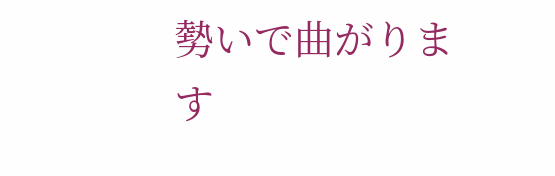勢いで曲がります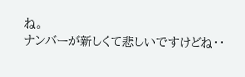ね。
ナンバーが新しくて悲しいですけどね・・